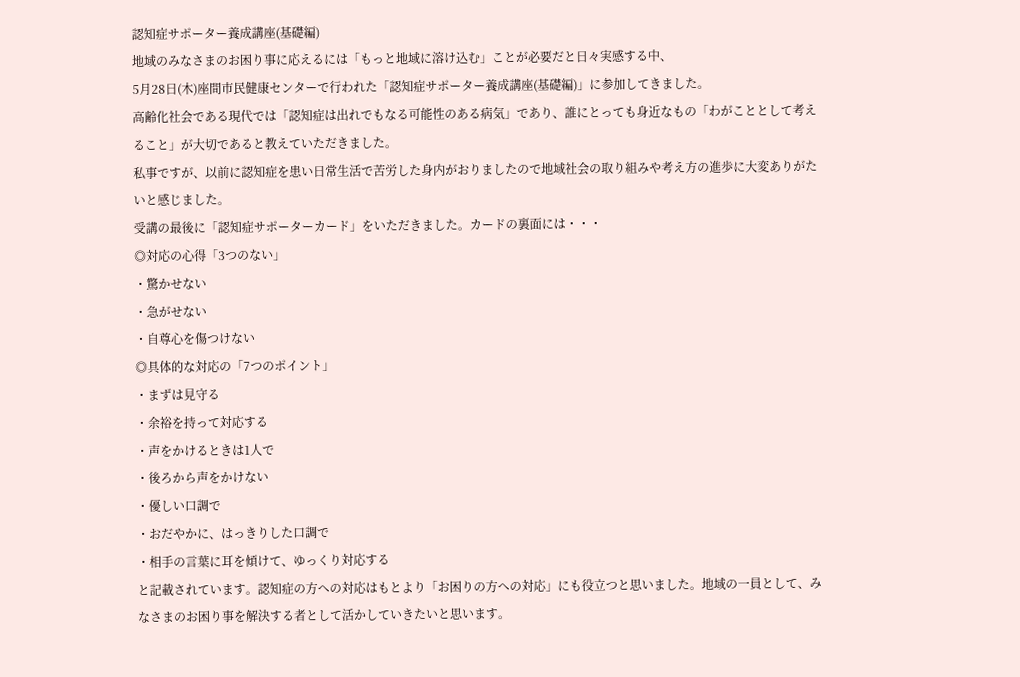認知症サポーター養成講座(基礎編)
地域のみなさまのお困り事に応えるには「もっと地域に溶け込む」ことが必要だと日々実感する中、
5月28日(木)座間市民健康センターで行われた「認知症サポーター養成講座(基礎編)」に参加してきました。
高齢化社会である現代では「認知症は出れでもなる可能性のある病気」であり、誰にとっても身近なもの「わがこととして考えること」が大切であると教えていただきました。
私事ですが、以前に認知症を患い日常生活で苦労した身内がおりましたので地域社会の取り組みや考え方の進歩に大変ありがたいと感じました。
受講の最後に「認知症サポーターカード」をいただきました。カードの裏面には・・・
◎対応の心得「3つのない」
・驚かせない
・急がせない
・自尊心を傷つけない
◎具体的な対応の「7つのポイント」
・まずは見守る
・余裕を持って対応する
・声をかけるときは1人で
・後ろから声をかけない
・優しい口調で
・おだやかに、はっきりした口調で
・相手の言葉に耳を傾けて、ゆっくり対応する
と記載されています。認知症の方への対応はもとより「お困りの方への対応」にも役立つと思いました。地域の一員として、みなさまのお困り事を解決する者として活かしていきたいと思います。